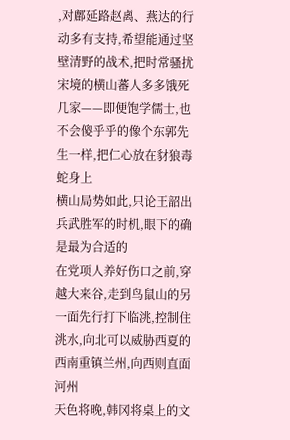,对鄜延路赵禼、燕达的行动多有支持,希望能通过坚壁清野的战术,把时常骚扰宋境的横山蕃人多多饿死几家——即便饱学儒士,也不会傻乎乎的像个东郭先生一样,把仁心放在豺狼毒蛇身上
横山局势如此,只论王韶出兵武胜军的时机,眼下的确是最为合适的
在党项人养好伤口之前,穿越大来谷,走到鸟鼠山的另一面先行打下临洮,控制住洮水,向北可以威胁西夏的西南重镇兰州,向西则直面河州
天色将晚,韩冈将桌上的文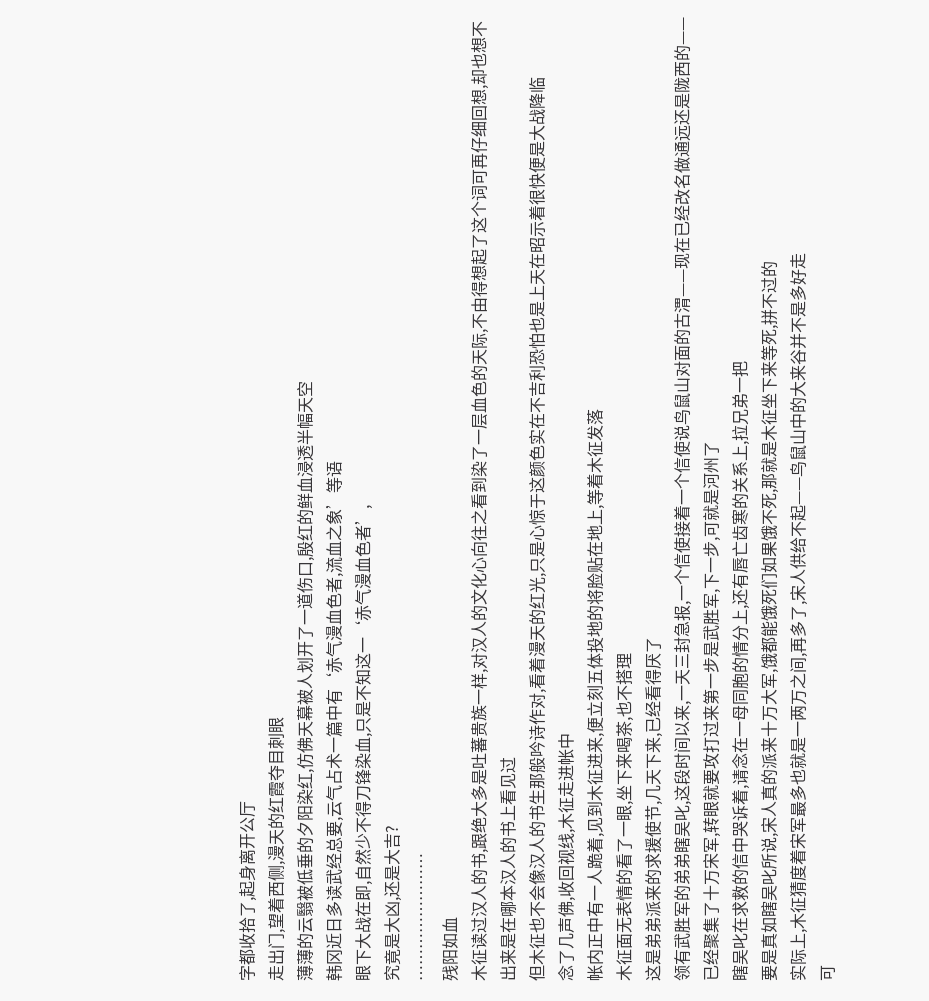字都收拾了,起身离开公厅
走出门,望着西侧,漫天的红霞夺目刺眼
薄薄的云翳被低垂的夕阳染红,仿佛天幕被人划开了一道伤口,殷红的鲜血浸透半幅天空
韩冈近日多读武经总要,云气占术一篇中有‘赤气漫血色者,流血之象’等语
眼下大战在即,自然少不得刀锋染血,只是不知这一‘赤气漫血色者’,
究竟是大凶,还是大吉?
……………………
残阳如血
木征读过汉人的书,跟绝大多是吐蕃贵族一样,对汉人的文化心向往之看到染了一层血色的天际,不由得想起了这个词可再仔细回想,却也想不出来是在哪本汉人的书上看见过
但木征也不会像汉人的书生那般吟诗作对,看着漫天的红光,只是心惊于这颜色实在不吉利恐怕也是上天在昭示着很快便是大战降临
念了几声佛,收回视线,木征走进帐中
帐内正中有一人跪着,见到木征进来,便立刻五体投地的将脸贴在地上,等着木征发落
木征面无表情的看了一眼,坐下来喝茶,也不搭理
这是弟弟派来的求援使节,几天下来,已经看得厌了
领有武胜军的弟弟瞎吴叱,这段时间以来,一天三封急报,一个信使接着一个信使说鸟鼠山对面的古渭——现在已经改名做通远还是陇西的——已经聚集了十万宋军,转眼就要攻打过来第一步是武胜军,下一步,可就是河州了
瞎吴叱在求救的信中哭诉着,请念在一母同胞的情分上,还有唇亡齿寒的关系上,拉兄弟一把
要是真如瞎吴叱所说,宋人真的派来十万大军,饿都能饿死们如果饿不死,那就是木征坐下来等死,拼不过的
实际上,木征猜度着宋军最多也就是一两万之间,再多了,宋人供给不起——鸟鼠山中的大来谷并不是多好走
可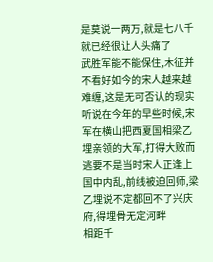是莫说一两万,就是七八千就已经很让人头痛了
武胜军能不能保住,木征并不看好如今的宋人越来越难缠,这是无可否认的现实
听说在今年的早些时候,宋军在横山把西夏国相梁乙埋亲领的大军,打得大败而逃要不是当时宋人正逢上国中内乱,前线被迫回师,梁乙埋说不定都回不了兴庆府,得埋骨无定河畔
相距千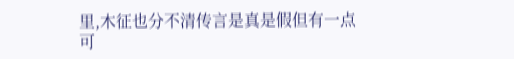里,木征也分不清传言是真是假但有一点可